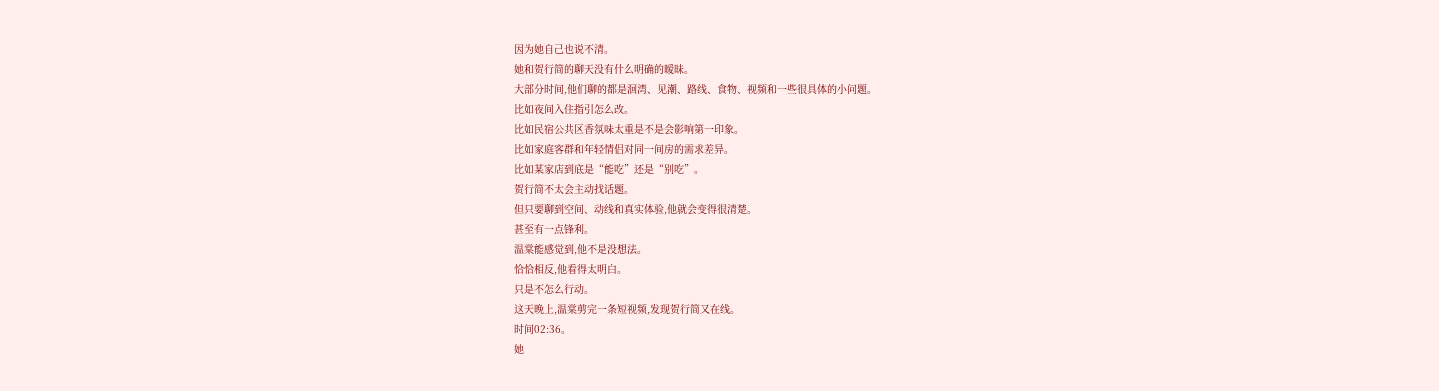因为她自己也说不清。
她和贺行简的聊天没有什么明确的暧昧。
大部分时间,他们聊的都是洄湾、见潮、路线、食物、视频和一些很具体的小问题。
比如夜间入住指引怎么改。
比如民宿公共区香氛味太重是不是会影响第一印象。
比如家庭客群和年轻情侣对同一间房的需求差异。
比如某家店到底是“能吃”还是“别吃”。
贺行简不太会主动找话题。
但只要聊到空间、动线和真实体验,他就会变得很清楚。
甚至有一点锋利。
温棠能感觉到,他不是没想法。
恰恰相反,他看得太明白。
只是不怎么行动。
这天晚上,温棠剪完一条短视频,发现贺行简又在线。
时间02:36。
她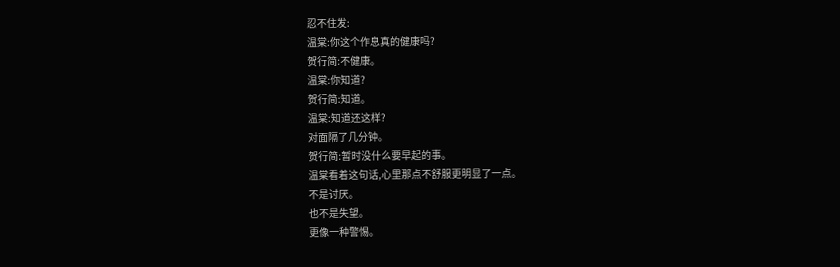忍不住发:
温棠:你这个作息真的健康吗?
贺行简:不健康。
温棠:你知道?
贺行简:知道。
温棠:知道还这样?
对面隔了几分钟。
贺行简:暂时没什么要早起的事。
温棠看着这句话,心里那点不舒服更明显了一点。
不是讨厌。
也不是失望。
更像一种警惕。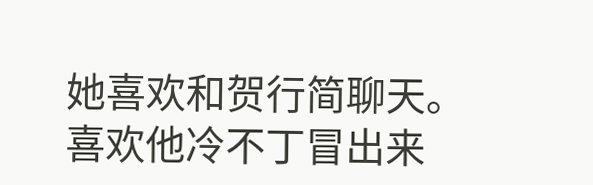她喜欢和贺行简聊天。
喜欢他冷不丁冒出来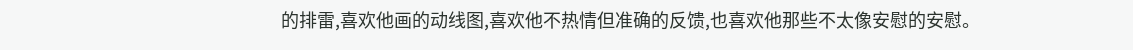的排雷,喜欢他画的动线图,喜欢他不热情但准确的反馈,也喜欢他那些不太像安慰的安慰。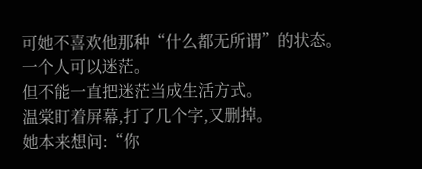可她不喜欢他那种“什么都无所谓”的状态。
一个人可以迷茫。
但不能一直把迷茫当成生活方式。
温棠盯着屏幕,打了几个字,又删掉。
她本来想问:“你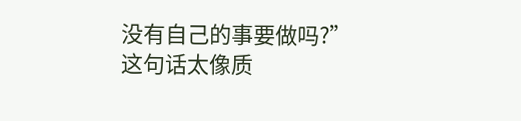没有自己的事要做吗?”
这句话太像质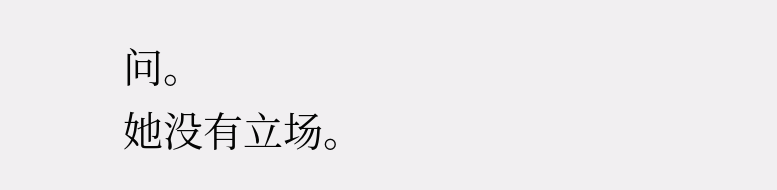问。
她没有立场。